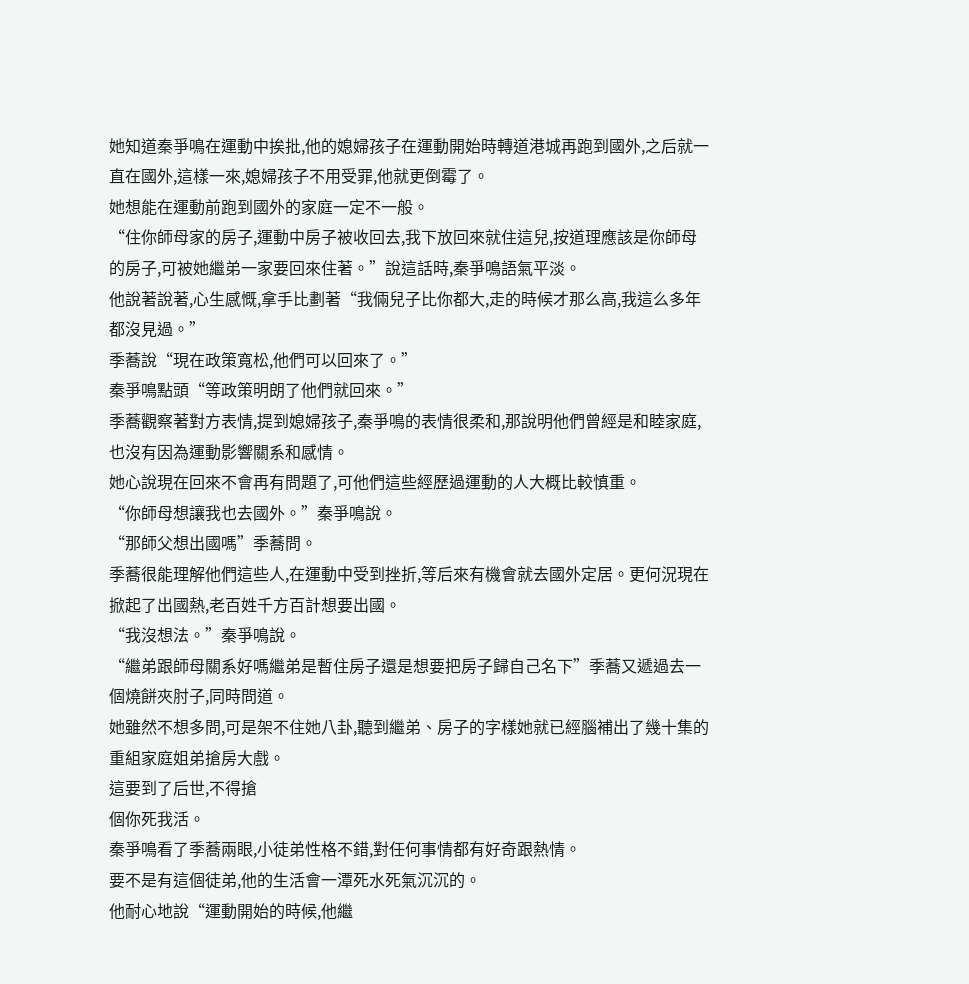她知道秦爭鳴在運動中挨批,他的媳婦孩子在運動開始時轉道港城再跑到國外,之后就一直在國外,這樣一來,媳婦孩子不用受罪,他就更倒霉了。
她想能在運動前跑到國外的家庭一定不一般。
“住你師母家的房子,運動中房子被收回去,我下放回來就住這兒,按道理應該是你師母的房子,可被她繼弟一家要回來住著。”說這話時,秦爭鳴語氣平淡。
他說著說著,心生感慨,拿手比劃著“我倆兒子比你都大,走的時候才那么高,我這么多年都沒見過。”
季蕎說“現在政策寬松,他們可以回來了。”
秦爭鳴點頭“等政策明朗了他們就回來。”
季蕎觀察著對方表情,提到媳婦孩子,秦爭鳴的表情很柔和,那說明他們曾經是和睦家庭,也沒有因為運動影響關系和感情。
她心說現在回來不會再有問題了,可他們這些經歷過運動的人大概比較慎重。
“你師母想讓我也去國外。”秦爭鳴說。
“那師父想出國嗎”季蕎問。
季蕎很能理解他們這些人,在運動中受到挫折,等后來有機會就去國外定居。更何況現在掀起了出國熱,老百姓千方百計想要出國。
“我沒想法。”秦爭鳴說。
“繼弟跟師母關系好嗎繼弟是暫住房子還是想要把房子歸自己名下”季蕎又遞過去一個燒餅夾肘子,同時問道。
她雖然不想多問,可是架不住她八卦,聽到繼弟、房子的字樣她就已經腦補出了幾十集的重組家庭姐弟搶房大戲。
這要到了后世,不得搶
個你死我活。
秦爭鳴看了季蕎兩眼,小徒弟性格不錯,對任何事情都有好奇跟熱情。
要不是有這個徒弟,他的生活會一潭死水死氣沉沉的。
他耐心地說“運動開始的時候,他繼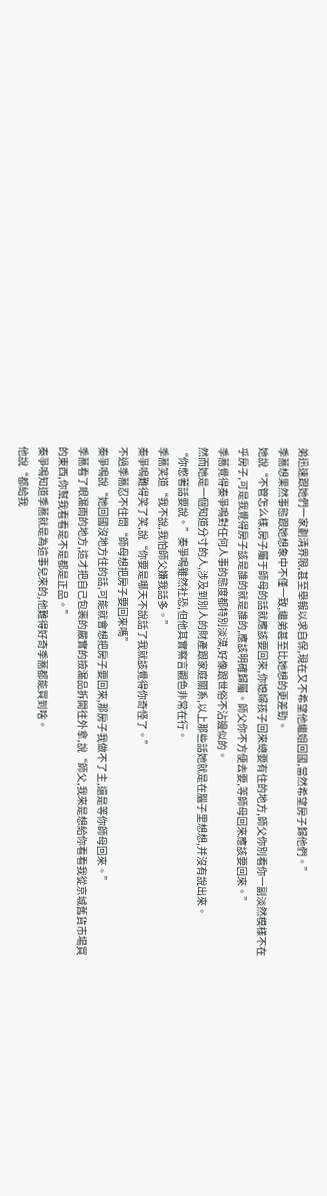弟迅速跟她們一家劃清界限,甚至舉報以求自保,現在又不希望他繼姐回國,當然希望房子歸他們。”
季蕎想果然事態跟她想象中不僅一致,繼弟甚至比她想的更差勁。
她說“不管怎么樣,房子屬于師母的話就應該要回來,你媳婦孩子回來總要有住的地方,師父你別看你一副淡然模樣不在乎房子,可是我覺得房子該是誰的就是誰的,應該明確歸屬。師父你不方便去要,等師母回來應該要回來。”
季蕎覺得秦爭鳴對任何人事的態度都特別淡漠,好像跟世俗不沾邊似的。
然而她是一個知道分寸的人,涉及到別人的財產跟家庭關系,以上那些話她就是在腦子里想想,并沒有說出來。
“你憋著話要說。”秦爭鳴雖然社恐,但他其實察言觀色非常在行。
季蕎笑道“我不說,我怕師父嫌我話多。”
秦爭鳴難得笑了笑,說“你要是哪天不說話了我就該覺得你奇怪了。”
不過季蕎忍不住問“師母想把房子要回來嗎”
秦爭鳴說“她回國沒地方住的話,可能就會想把房子要回來,那房子我做不了主,還是等你師母回來。”
季蕎看了眼漏雨的地方,這才把自己包裹的嚴實的撿漏品拆開往外拿,說“師父,我來是想給你看看我從京城舊貨市場買的東西,你幫我看看是不是都是正品。”
秦爭鳴知道季蕎就是為這事兒來的,他難得好奇季蕎都能買到啥。
他說“都給我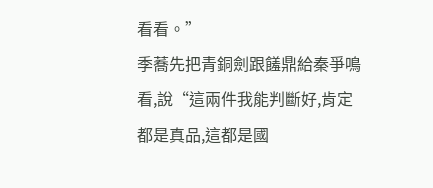看看。”
季蕎先把青銅劍跟饈鼎給秦爭鳴看,說“這兩件我能判斷好,肯定都是真品,這都是國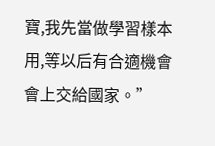寶,我先當做學習樣本用,等以后有合適機會會上交給國家。”